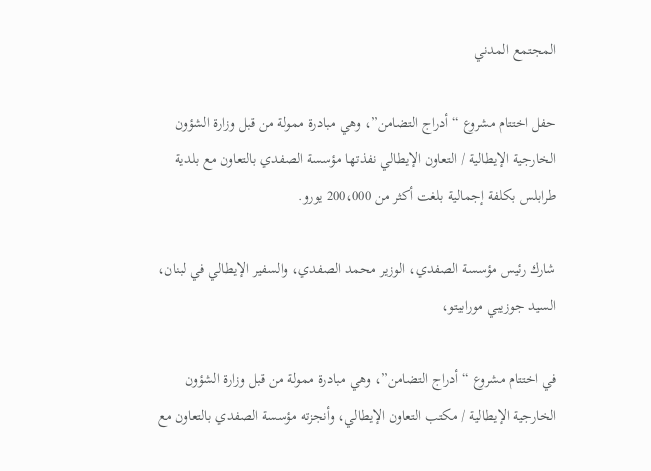المجتمع المدني

حفل اختتام مشروع “أدراج التضامن”، وهي مبادرة ممولة من قبل وزارة الشؤون الخارجية الإيطالية / التعاون الإيطالي نفذتها مؤسسة الصفدي بالتعاون مع بلدية طرابلس بكلفة إجمالية بلغت أكثر من 200،000 يورو.

شارك رئيس مؤسسة الصفدي، الوزير محمد الصفدي، والسفير الإيطالي في لبنان، السيد جوزيبي مورابيتو،

في اختتام مشروع “أدراج التضامن”، وهي مبادرة ممولة من قبل وزارة الشؤون الخارجية الإيطالية / مكتب التعاون الإيطالي، وأنجزته مؤسسة الصفدي بالتعاون مع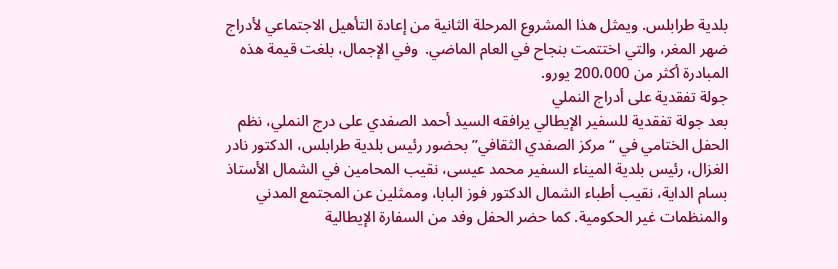بلدية طرابلس. ويمثل هذا المشروع المرحلة الثانية من إعادة التأهيل الاجتماعي لأدراج ضهر المغر، والتي اختتمت بنجاح في العام الماضي.  وفي الإجمال، بلغت قيمة هذه المبادرة أكثر من 200،000 يورو.
جولة تفقدية على أدراج النملي
بعد جولة تفقدية للسفير الإيطالي يرافقه السيد أحمد الصفدي على درج النملي، نظم الحفل الختامي في “مركز الصفدي الثقافي” بحضور رئيس بلدية طرابلس، الدكتور نادر الغزال، رئيس بلدية الميناء السفير محمد عيسى، نقيب المحامين في الشمال الأستاذ بسام الداية، نقيب أطباء الشمال الدكتور فوز البابا، وممثلين عن المجتمع المدني والمنظمات غير الحكومية. كما حضر الحفل وفد من السفارة الإيطالية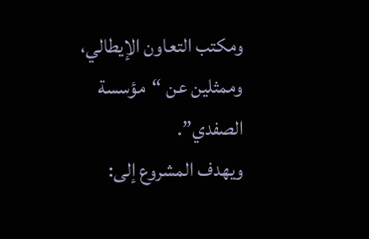ومكتب التعاون الإيطالي، وممثلين عن “مؤسسة الصفدي”.
ويهدف المشروع إلى: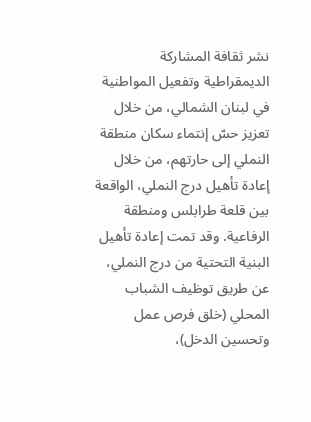نشر ثقافة المشاركة الديمقراطية وتفعيل المواطنية في لبنان الشمالي، من خلال تعزيز حسّ إنتماء سكان منطقة النملي إلى حارتهم، من خلال إعادة تأهيل درج النملي، الواقعة بين قلعة طرابلس ومنطقة الرفاعية. وقد تمت إعادة تأهيل البنية التحتية من درج النملي، عن طريق توظيف الشباب المحلي (خلق فرص عمل وتحسين الدخل)،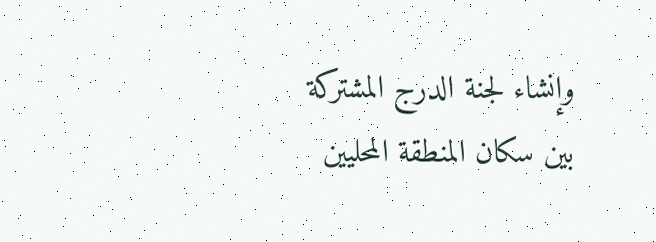وإنشاء لجنة الدرج المشتركة بين سكان المنطقة المحليين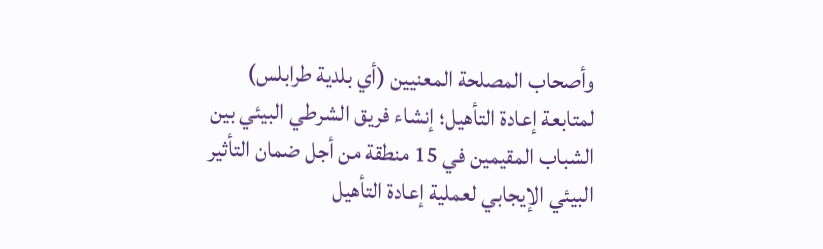وأصحاب المصلحة المعنيين (أي بلدية طرابلس) لمتابعة إعادة التأهيل؛ إنشاء فريق الشرطي البيئي بين الشباب المقيمين في 15 منطقة من أجل ضمان التأثير البيئي الإيجابي لعملية إعادة التأهيل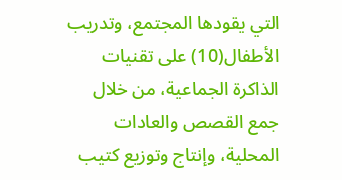التي يقودها المجتمع، وتدريب الأطفال(10) على تقنيات الذاكرة الجماعية، من خلال جمع القصص والعادات المحلية، وإنتاج وتوزيع كتيب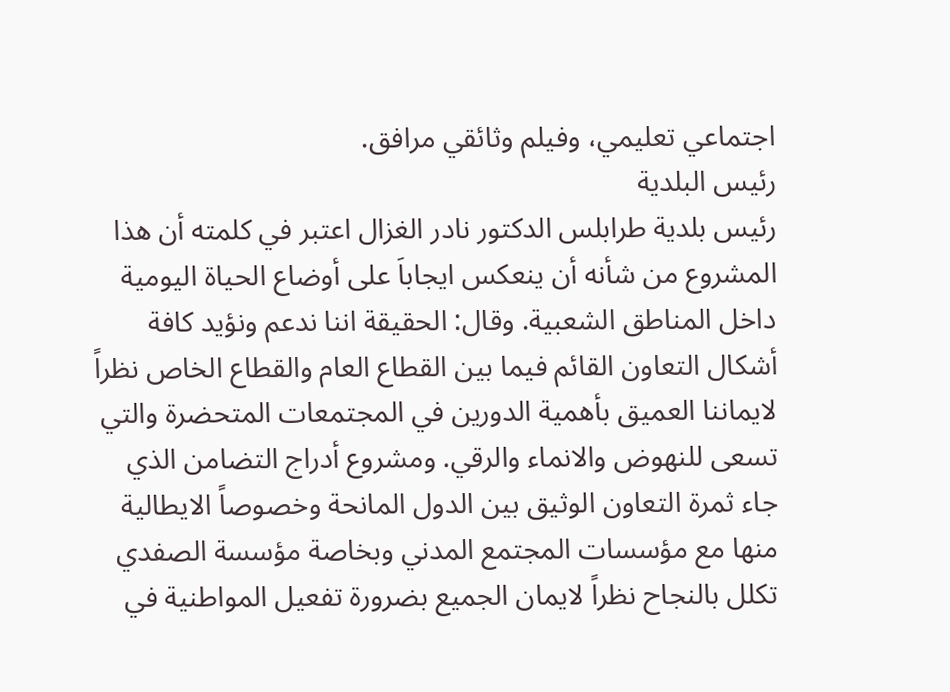اجتماعي تعليمي، وفيلم وثائقي مرافق.
رئيس البلدية
رئيس بلدية طرابلس الدكتور نادر الغزال اعتبر في كلمته أن هذا المشروع من شأنه أن ينعكس ايجاباَ على أوضاع الحياة اليومية داخل المناطق الشعبية. وقال: الحقيقة اننا ندعم ونؤيد كافة أشكال التعاون القائم فيما بين القطاع العام والقطاع الخاص نظراً لايماننا العميق بأهمية الدورين في المجتمعات المتحضرة والتي تسعى للنهوض والانماء والرقي. ومشروع أدراج التضامن الذي جاء ثمرة التعاون الوثيق بين الدول المانحة وخصوصاً الايطالية منها مع مؤسسات المجتمع المدني وبخاصة مؤسسة الصفدي تكلل بالنجاح نظراً لايمان الجميع بضرورة تفعيل المواطنية في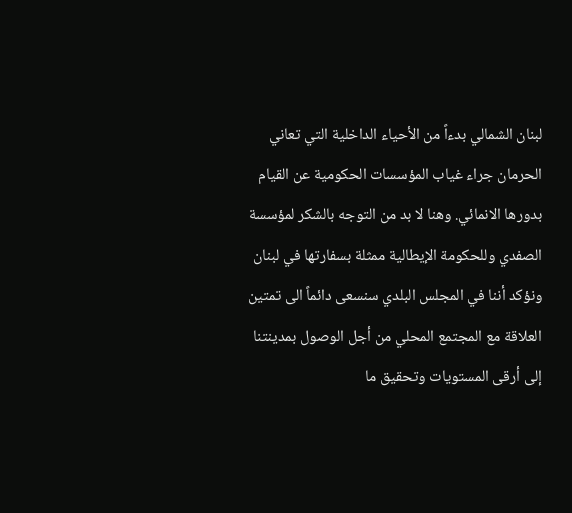لبنان الشمالي بدءاً من الأحياء الداخلية التي تعاني الحرمان جراء غياب المؤسسات الحكومية عن القيام بدورها الانمائي. وهنا لا بد من التوجه بالشكر لمؤسسة الصفدي وللحكومة الإيطالية ممثلة بسفارتها في لبنان ونؤكد أننا في المجلس البلدي سنسعى دائماً الى تمتين العلاقة مع المجتمع المحلي من أجل الوصول بمدينتنا إلى أرقى المستويات وتحقيق ما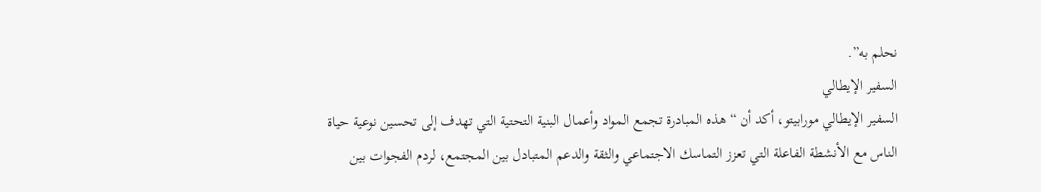نحلم به”.
السفير الإيطالي
السفير الإيطالي مورابيتو، أكد أن “هذه المبادرة تجمع المواد وأعمال البنية التحتية التي تهدف إلى تحسين نوعية حياة الناس مع الأنشطة الفاعلة التي تعزز التماسك الاجتماعي والثقة والدعم المتبادل بين المجتمع، لردم الفجوات بين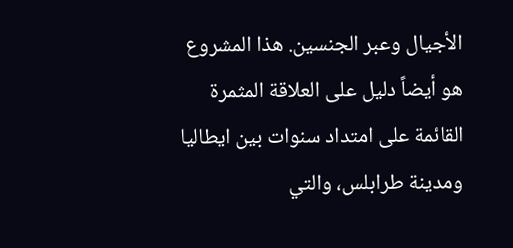الأجيال وعبر الجنسين. هذا المشروع هو أيضاً دليل على العلاقة المثمرة القائمة على امتداد سنوات بين ايطاليا ومدينة طرابلس، والتي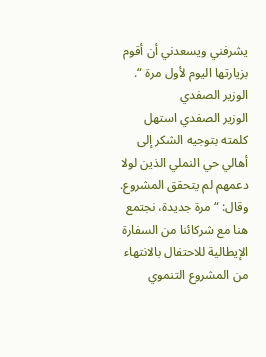يشرفني ويسعدني أن أقوم بزيارتها اليوم لأول مرة “.
الوزير الصفدي
الوزير الصفدي استهل كلمته بتوجيه الشكر إلى أهالي حي النملي الذين لولا دعمهم لم يتحقق المشروع. وقال: “مرة جديدة، نجتمع هنا مع شركائنا من السفارة الإيطالية للاحتفال بالانتهاء من المشروع التنموي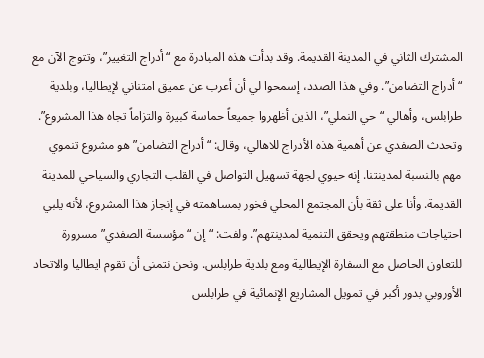المشترك الثاني في المدينة القديمة. وقد بدأت هذه المبادرة مع “أدراج التغيير”، وتتوج الآن مع “أدراج التضامن”. وفي هذا الصدد، إسمحوا لي أن أعرب عن عميق امتناني لإيطاليا، وبلدية طرابلس، وأهالي “حي النملي”، الذين أظهروا جميعاً حماسة كبيرة والتزاماً تجاه هذا المشروع”. وتحدث الصفدي عن أهمية هذه الأدراج للاهالي، وقال: “أدراج التضامن” هو مشروع تنموي مهم بالنسبة لمدينتنا. إنه حيوي لجهة تسهيل التواصل في القلب التجاري والسياحي للمدينة القديمة. وأنا على ثقة بأن المجتمع المحلي فخور بمساهمته في إنجاز هذا المشروع، لأنه يلبي احتياجات منطقتهم ويحقق التنمية لمدينتهم”. ولفت: “إن “مؤسسة الصفدي” مسرورة للتعاون الحاصل مع السفارة الإيطالية ومع بلدية طرابلس. ونحن نتمنى أن تقوم ايطاليا والاتحاد الأوروبي بدور أكبر في تمويل المشاريع الإنمائية في طرابلس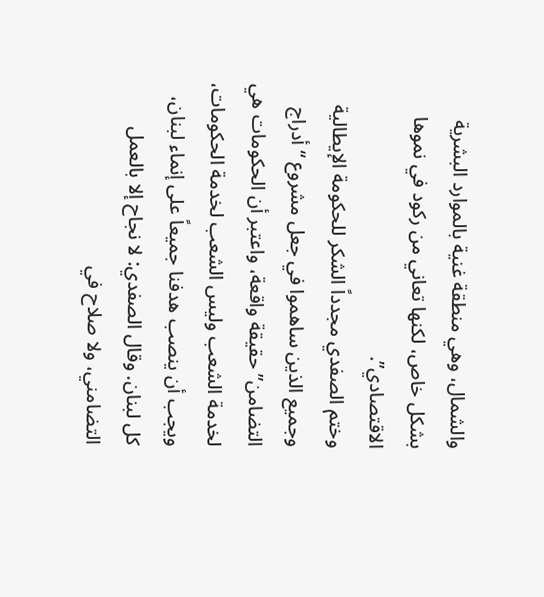والشمال، وهي منطقة غنية بالموارد البشرية بشكل خاص، لكنها تعاني من ركود في نموها الاقتصادي”.
وختم الصفدي مجدداً الشكر للحكومة الإيطالية وجميع الذين ساهموا في جعل مشروع “أدراج التضامن” حقيقة واقعة، واعتبر أن الحكومات هي لخدمة الشعب وليس الشعب لخدمة الحكومات، ويجب أن ينصب هدفنا جميعاً على إنماء لبنان، كل لبنان. وقال الصفدي: لا نجاح إلا بالعمل التضامني، ولا صلاح في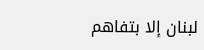لبنان إلا بتفاهم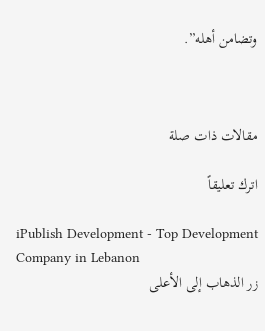وتضامن أهله”.



مقالات ذات صلة

اترك تعليقاً

iPublish Development - Top Development Company in Lebanon
زر الذهاب إلى الأعلى